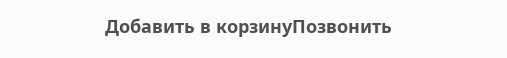Добавить в корзинуПозвонить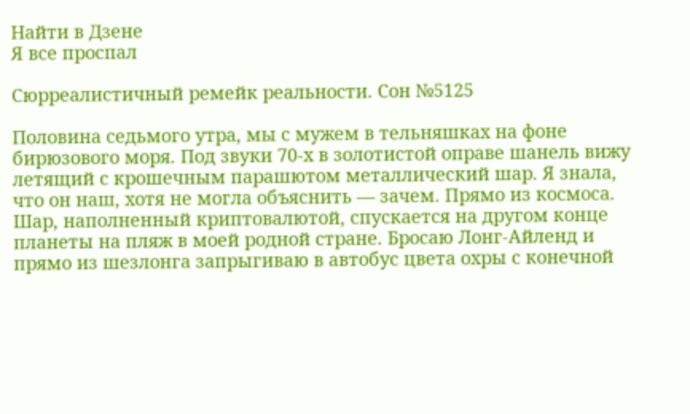Найти в Дзене
Я все проспал

Сюрреалистичный ремейк реальности. Сон №5125

Половина седьмого утра, мы с мужем в тельняшках на фоне бирюзового моря. Под звуки 70-х в золотистой оправе шанель вижу летящий с крошечным парашютом металлический шар. Я знала, что он наш, хотя не могла объяснить — зачем. Прямо из космоса. Шар, наполненный криптовалютой, спускается на другом конце планеты на пляж в моей родной стране. Бросаю Лонг-Айленд и прямо из шезлонга запрыгиваю в автобус цвета охры с конечной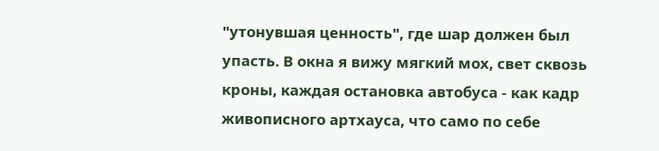"утонувшая ценность", где шар должен был упасть. В окна я вижу мягкий мох, свет сквозь кроны, каждая остановка автобуса - как кадр живописного артхауса, что само по себе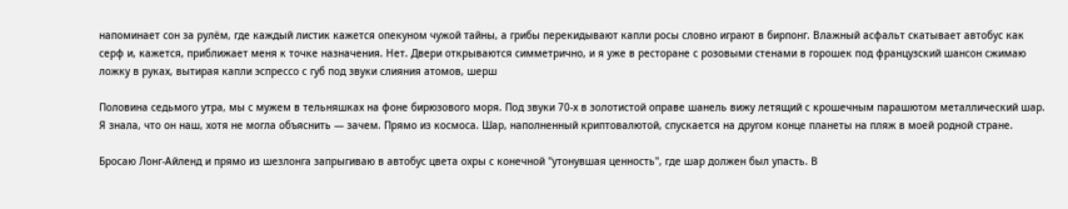напоминает сон за рулём, где каждый листик кажется опекуном чужой тайны, а грибы перекидывают капли росы словно играют в бирпонг. Влажный асфальт скатывает автобус как серф и, кажется, приближает меня к точке назначения. Нет. Двери открываются симметрично, и я уже в ресторане с розовыми стенами в горошек под французский шансон сжимаю ложку в руках, вытирая капли эспрессо с губ под звуки слияния атомов, шерш

Половина седьмого утра, мы с мужем в тельняшках на фоне бирюзового моря. Под звуки 70-х в золотистой оправе шанель вижу летящий с крошечным парашютом металлический шар. Я знала, что он наш, хотя не могла объяснить — зачем. Прямо из космоса. Шар, наполненный криптовалютой, спускается на другом конце планеты на пляж в моей родной стране.

Бросаю Лонг-Айленд и прямо из шезлонга запрыгиваю в автобус цвета охры с конечной "утонувшая ценность", где шар должен был упасть. В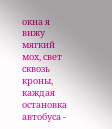окна я вижу мягкий мох, свет сквозь кроны, каждая остановка автобуса -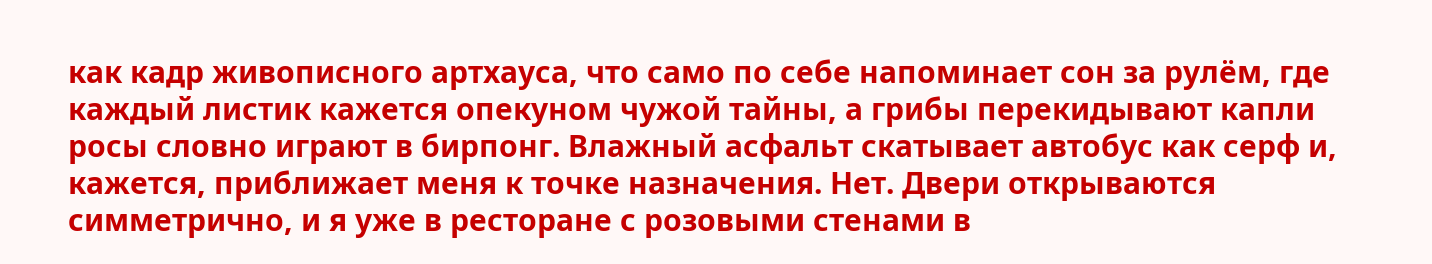как кадр живописного артхауса, что само по себе напоминает сон за рулём, где каждый листик кажется опекуном чужой тайны, а грибы перекидывают капли росы словно играют в бирпонг. Влажный асфальт скатывает автобус как серф и, кажется, приближает меня к точке назначения. Нет. Двери открываются симметрично, и я уже в ресторане с розовыми стенами в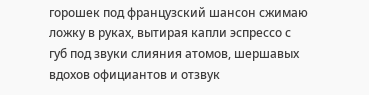горошек под французский шансон сжимаю ложку в руках, вытирая капли эспрессо с губ под звуки слияния атомов, шершавых вдохов официантов и отзвук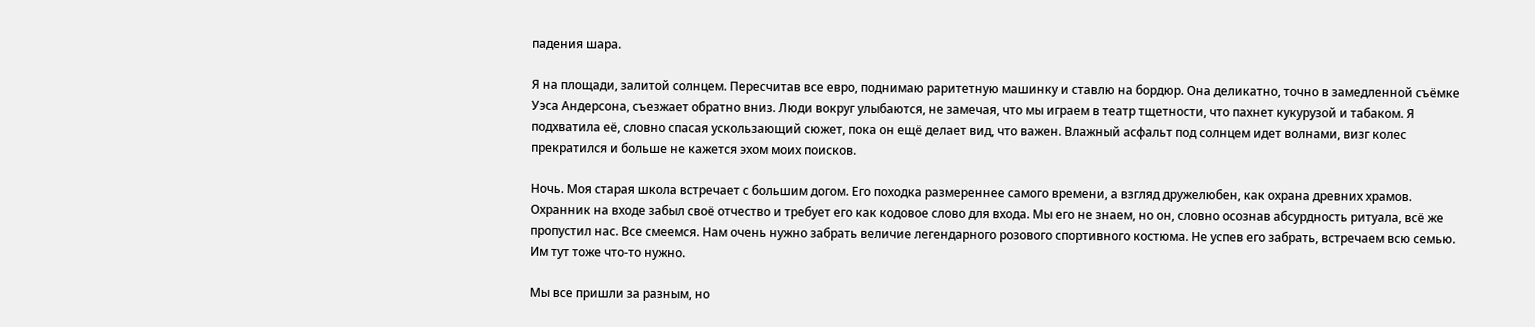падения шара.

Я на площади, залитой солнцем. Пересчитав все евро, поднимаю раритетную машинку и ставлю на бордюр. Она деликатно, точно в замедленной съёмке Уэса Андерсона, съезжает обратно вниз. Люди вокруг улыбаются, не замечая, что мы играем в театр тщетности, что пахнет кукурузой и табаком. Я подхватила её, словно спасая ускользающий сюжет, пока он ещё делает вид, что важен. Влажный асфальт под солнцем идет волнами, визг колес прекратился и больше не кажется эхом моих поисков.

Ночь. Моя старая школа встречает с большим догом. Его походка размереннее самого времени, а взгляд дружелюбен, как охрана древних храмов. Охранник на входе забыл своё отчество и требует его как кодовое слово для входа. Мы его не знаем, но он, словно осознав абсурдность ритуала, всё же пропустил нас. Все смеемся. Нам очень нужно забрать величие легендарного розового спортивного костюма. Не успев его забрать, встречаем всю семью. Им тут тоже что-то нужно.

Мы все пришли за разным, но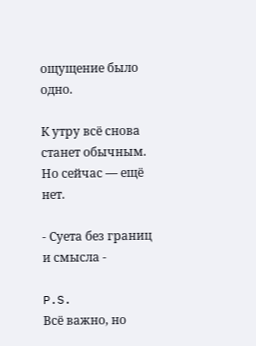ощущение было одно.

К утру всё снова станет обычным. Но сейчас — ещё нет.

- Суета без границ и смысла -

P.S.
Всё важно, но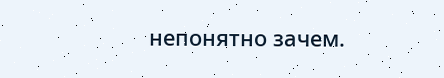непонятно зачем.